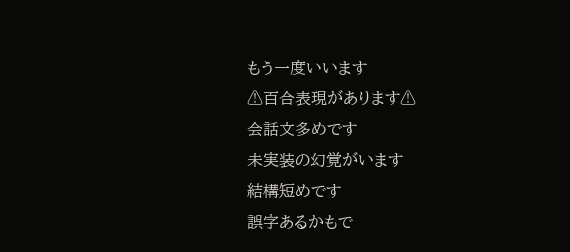もう一度いいます
⚠百合表現があります⚠
会話文多めです
未実装の幻覚がいます
結構短めです
誤字あるかもで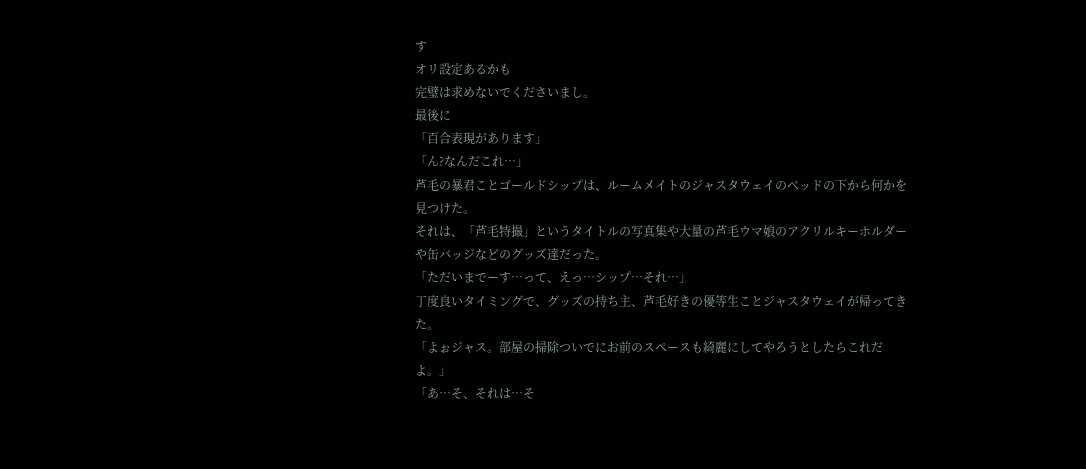す
オリ設定あるかも
完璧は求めないでくださいまし。
最後に
「百合表現があります」
「ん?なんだこれ…」
芦毛の暴君ことゴールドシップは、ルームメイトのジャスタウェイのベッドの下から何かを見つけた。
それは、「芦毛特撮」というタイトルの写真集や大量の芦毛ウマ娘のアクリルキーホルダーや缶バッジなどのグッズ達だった。
「ただいまでーす…って、えっ…シップ…それ…」
丁度良いタイミングで、グッズの持ち主、芦毛好きの優等生ことジャスタウェイが帰ってきた。
「よぉジャス。部屋の掃除ついでにお前のスペースも綺麗にしてやろうとしたらこれだよ。」
「あ…そ、それは…そ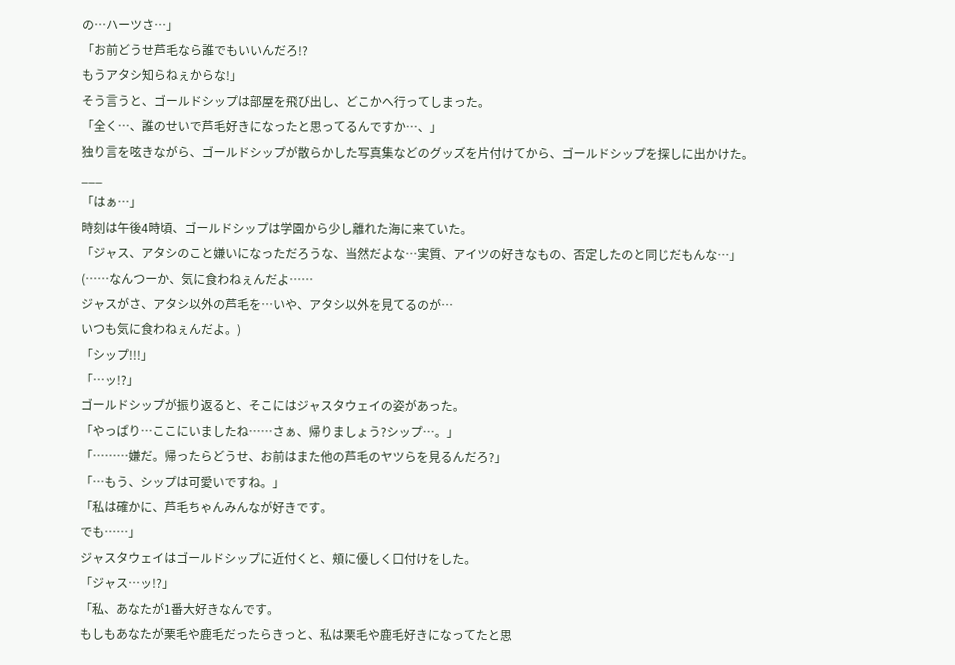の…ハーツさ…」
「お前どうせ芦毛なら誰でもいいんだろ!?
もうアタシ知らねぇからな!」
そう言うと、ゴールドシップは部屋を飛び出し、どこかへ行ってしまった。
「全く…、誰のせいで芦毛好きになったと思ってるんですか…、」
独り言を呟きながら、ゴールドシップが散らかした写真集などのグッズを片付けてから、ゴールドシップを探しに出かけた。
___
「はぁ…」
時刻は午後4時頃、ゴールドシップは学園から少し離れた海に来ていた。
「ジャス、アタシのこと嫌いになっただろうな、当然だよな…実質、アイツの好きなもの、否定したのと同じだもんな…」
(……なんつーか、気に食わねぇんだよ……
ジャスがさ、アタシ以外の芦毛を…いや、アタシ以外を見てるのが…
いつも気に食わねぇんだよ。)
「シップ!!!」
「…ッ!?」
ゴールドシップが振り返ると、そこにはジャスタウェイの姿があった。
「やっぱり…ここにいましたね……さぁ、帰りましょう?シップ…。」
「………嫌だ。帰ったらどうせ、お前はまた他の芦毛のヤツらを見るんだろ?」
「…もう、シップは可愛いですね。」
「私は確かに、芦毛ちゃんみんなが好きです。
でも……」
ジャスタウェイはゴールドシップに近付くと、頬に優しく口付けをした。
「ジャス…ッ!?」
「私、あなたが1番大好きなんです。
もしもあなたが栗毛や鹿毛だったらきっと、私は栗毛や鹿毛好きになってたと思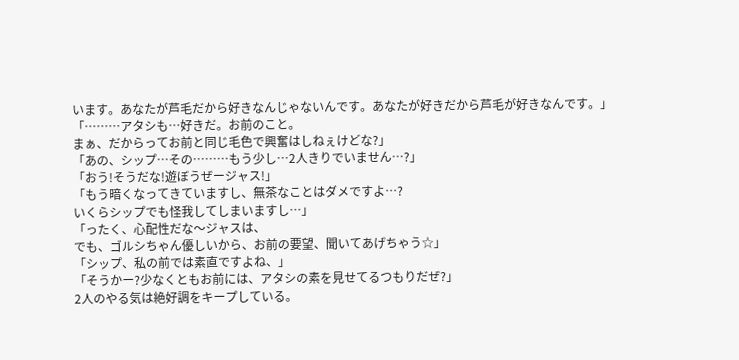います。あなたが芦毛だから好きなんじゃないんです。あなたが好きだから芦毛が好きなんです。」
「………アタシも…好きだ。お前のこと。
まぁ、だからってお前と同じ毛色で興奮はしねぇけどな?」
「あの、シップ…その………もう少し…2人きりでいません…?」
「おう!そうだな!遊ぼうぜージャス!」
「もう暗くなってきていますし、無茶なことはダメですよ…?
いくらシップでも怪我してしまいますし…」
「ったく、心配性だな〜ジャスは、
でも、ゴルシちゃん優しいから、お前の要望、聞いてあげちゃう☆」
「シップ、私の前では素直ですよね、」
「そうかー?少なくともお前には、アタシの素を見せてるつもりだぜ?」
2人のやる気は絶好調をキープしている。